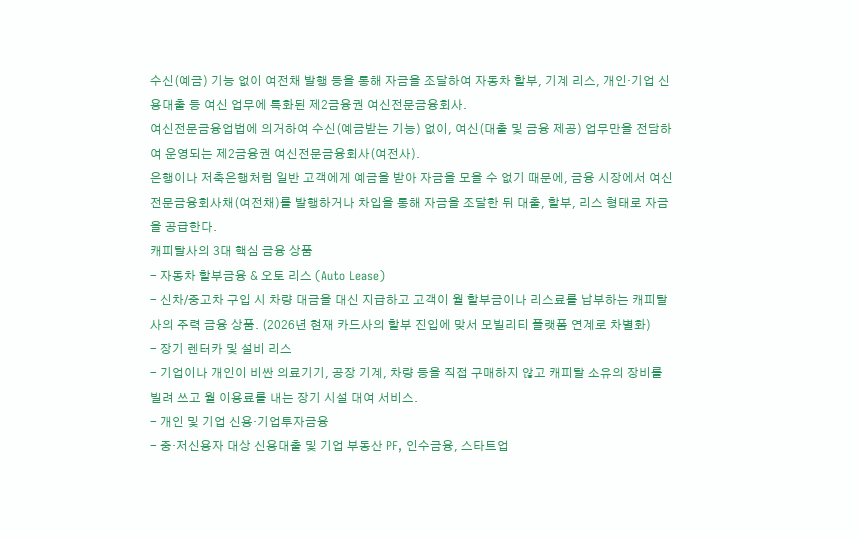수신(예금) 기능 없이 여전채 발행 등을 통해 자금을 조달하여 자동차 할부, 기계 리스, 개인·기업 신용대출 등 여신 업무에 특화된 제2금융권 여신전문금융회사.
여신전문금융업법에 의거하여 수신(예금받는 기능) 없이, 여신(대출 및 금융 제공) 업무만을 전담하여 운영되는 제2금융권 여신전문금융회사(여전사).
은행이나 저축은행처럼 일반 고객에게 예금을 받아 자금을 모을 수 없기 때문에, 금융 시장에서 여신전문금융회사채(여전채)를 발행하거나 차입을 통해 자금을 조달한 뒤 대출, 할부, 리스 형태로 자금을 공급한다.
캐피탈사의 3대 핵심 금융 상품
- 자동차 할부금융 & 오토 리스 (Auto Lease)
- 신차/중고차 구입 시 차량 대금을 대신 지급하고 고객이 월 할부금이나 리스료를 납부하는 캐피탈사의 주력 금융 상품. (2026년 현재 카드사의 할부 진입에 맞서 모빌리티 플랫폼 연계로 차별화)
- 장기 렌터카 및 설비 리스
- 기업이나 개인이 비싼 의료기기, 공장 기계, 차량 등을 직접 구매하지 않고 캐피탈 소유의 장비를 빌려 쓰고 월 이용료를 내는 장기 시설 대여 서비스.
- 개인 및 기업 신용·기업투자금융
- 중·저신용자 대상 신용대출 및 기업 부동산 PF, 인수금융, 스타트업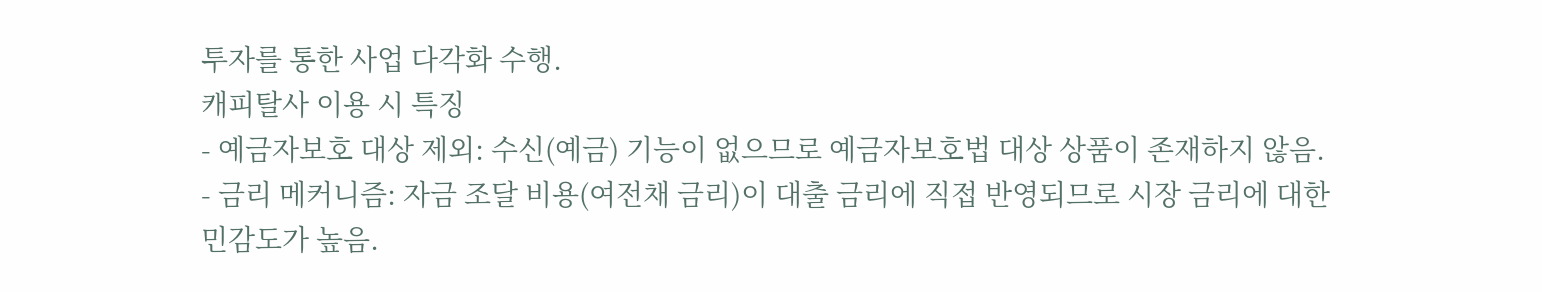투자를 통한 사업 다각화 수행.
캐피탈사 이용 시 특징
- 예금자보호 대상 제외: 수신(예금) 기능이 없으므로 예금자보호법 대상 상품이 존재하지 않음.
- 금리 메커니즘: 자금 조달 비용(여전채 금리)이 대출 금리에 직접 반영되므로 시장 금리에 대한 민감도가 높음.